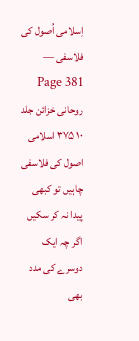اِسلامی اُصول کی فلاسفی — Page 381
روحانی خزائن جلد ۱۰ ۳۷۵ اسلامی اصول کی فلاسفی چاہیں تو کبھی پیدا نہ کر سکیں اگر چہ ایک دوسرے کی مدد بھی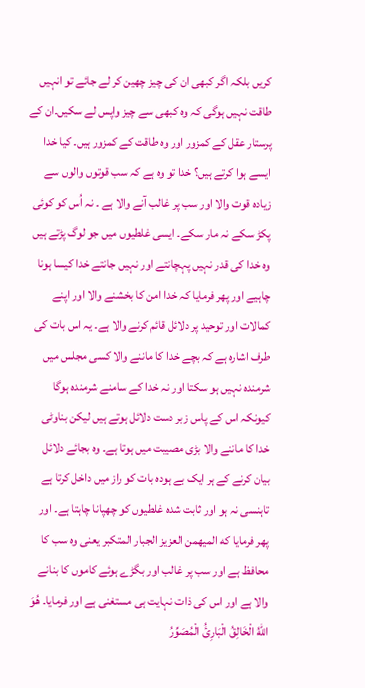کریں بلکہ اگر کبھی ان کی چیز چھین کر لے جائے تو انہیں طاقت نہیں ہوگی کہ وہ کبھی سے چیز واپس لے سکیں۔ان کے پرستار عقل کے کمزور اور وہ طاقت کے کمزور ہیں۔ کیا خدا ایسے ہوا کرتے ہیں؟ خدا تو وہ ہے کہ سب قوتوں والوں سے زیادہ قوت والا اور سب پر غالب آنے والا ہے ۔ نہ اُس کو کوئی پکڑ سکے نہ مار سکے۔ ایسی غلطیوں میں جو لوگ پڑتے ہیں وہ خدا کی قدر نہیں پہچانتے اور نہیں جانتے خدا کیسا ہونا چاہیے اور پھر فرمایا کہ خدا امن کا بخشنے والا اور اپنے کمالات اور توحید پر دلائل قائم کرنے والا ہے۔ یہ اس بات کی طرف اشارہ ہے کہ بچے خدا کا ماننے والا کسی مجلس میں شرمندہ نہیں ہو سکتا اور نہ خدا کے سامنے شرمندہ ہوگا کیونکہ اس کے پاس زبر دست دلائل ہوتے ہیں لیکن بناوٹی خدا کا ماننے والا بڑی مصیبت میں ہوتا ہے۔ وہ بجائے دلائل بیان کرنے کے ہر ایک بے ہودہ بات کو راز میں داخل کرتا ہے تاہنسی نہ ہو اور ثابت شدہ غلطیوں کو چھپانا چاہتا ہے۔ اور پھر فرمایا که الميهمن العزيز الجبار المتکبر یعنی وہ سب کا محافظ ہے اور سب پر غالب اور بگڑے ہوئے کاموں کا بنانے والا ہے اور اس کی ذات نہایت ہی مستغنی ہے اور فرمایا۔ هُوَ اللهُ الْخَالِقُ الْبَارِئُ الْمُصَوِّرُ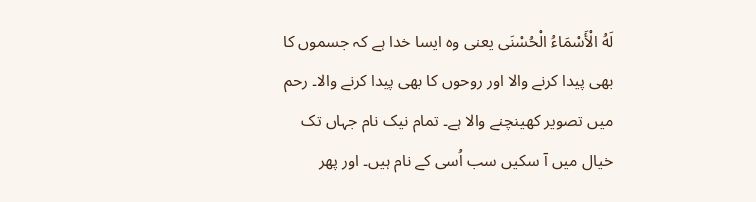لَهُ الْأَسْمَاءُ الْحُسْنَى یعنی وہ ایسا خدا ہے کہ جسموں کا بھی پیدا کرنے والا اور روحوں کا بھی پیدا کرنے والا۔ رحم میں تصویر کھینچنے والا ہے۔ تمام نیک نام جہاں تک خیال میں آ سکیں سب اُسی کے نام ہیں۔ اور پھر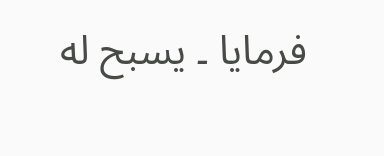فرمایا ۔ يسبح له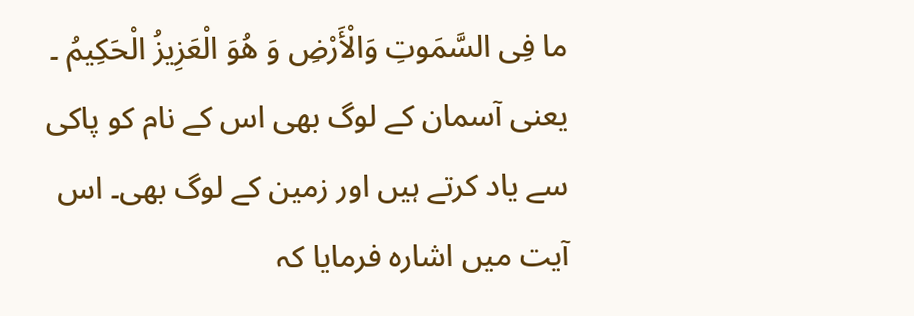ما فِى السَّمَوتِ وَالْأَرْضِ وَ هُوَ الْعَزِيزُ الْحَكِيمُ ۔ یعنی آسمان کے لوگ بھی اس کے نام کو پاکی سے یاد کرتے ہیں اور زمین کے لوگ بھی۔ اس آیت میں اشارہ فرمایا کہ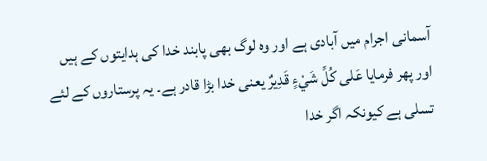آسمانی اجرام میں آبادی ہے اور وہ لوگ بھی پابند خدا کی ہدایتوں کے ہیں اور پھر فرمایا عَلى كُلِّ شَيْءٍ قَدِيرٌ یعنی خدا بڑا قادر ہے۔ یہ پرستاروں کے لئے تسلی ہے کیونکہ اگر خدا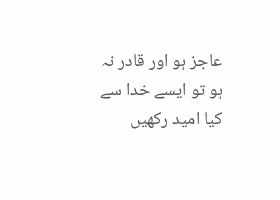عاجز ہو اور قادر نہ ہو تو ایسے خدا سے کیا امید رکھیں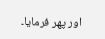اور پھر فرمایا۔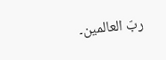ربّ العالمين۔